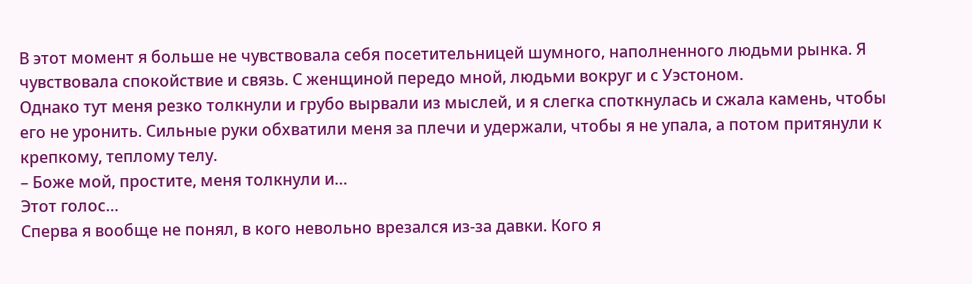В этот момент я больше не чувствовала себя посетительницей шумного, наполненного людьми рынка. Я чувствовала спокойствие и связь. С женщиной передо мной, людьми вокруг и с Уэстоном.
Однако тут меня резко толкнули и грубо вырвали из мыслей, и я слегка споткнулась и сжала камень, чтобы его не уронить. Сильные руки обхватили меня за плечи и удержали, чтобы я не упала, а потом притянули к крепкому, теплому телу.
– Боже мой, простите, меня толкнули и…
Этот голос…
Сперва я вообще не понял, в кого невольно врезался из-за давки. Кого я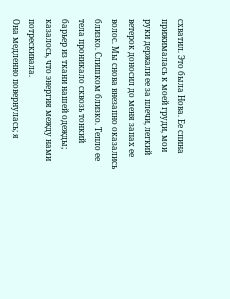схватил. Это была Нова. Ее спина прижималась к моей груди, мои руки держали ее за плечи, легкий ветерок доносил до меня запах ее волос. Мы снова внезапно оказались близко. Слишком близко. Тепло ее тела проникало сквозь тонкий барьер из ткани нашей одежды; казалось, что энергия между нами потрескивала.
Она медленно повернулась; я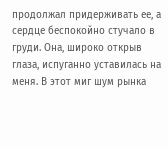продолжал придерживать ее, а сердце беспокойно стучало в груди. Она, широко открыв глаза, испуганно уставилась на меня. В этот миг шум рынка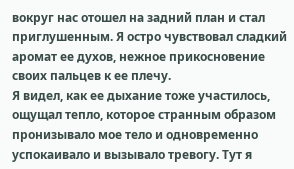вокруг нас отошел на задний план и стал приглушенным. Я остро чувствовал сладкий аромат ее духов, нежное прикосновение своих пальцев к ее плечу.
Я видел, как ее дыхание тоже участилось, ощущал тепло, которое странным образом пронизывало мое тело и одновременно успокаивало и вызывало тревогу. Тут я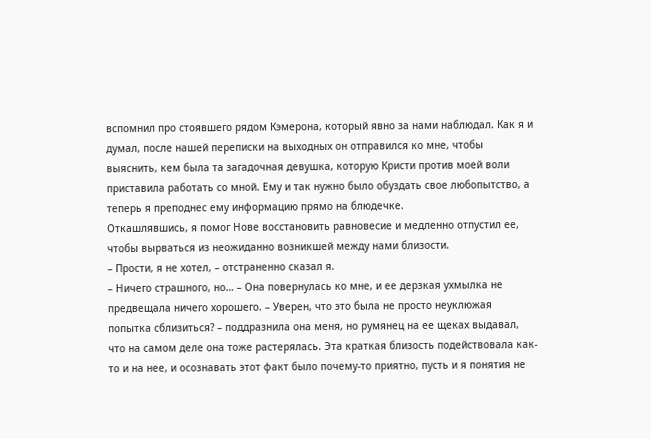вспомнил про стоявшего рядом Кэмерона, который явно за нами наблюдал. Как я и думал, после нашей переписки на выходных он отправился ко мне, чтобы выяснить, кем была та загадочная девушка, которую Кристи против моей воли приставила работать со мной. Ему и так нужно было обуздать свое любопытство, а теперь я преподнес ему информацию прямо на блюдечке.
Откашлявшись, я помог Нове восстановить равновесие и медленно отпустил ее, чтобы вырваться из неожиданно возникшей между нами близости.
– Прости, я не хотел, – отстраненно сказал я.
– Ничего страшного, но… – Она повернулась ко мне, и ее дерзкая ухмылка не предвещала ничего хорошего. – Уверен, что это была не просто неуклюжая попытка сблизиться? – поддразнила она меня, но румянец на ее щеках выдавал, что на самом деле она тоже растерялась. Эта краткая близость подействовала как-то и на нее, и осознавать этот факт было почему-то приятно, пусть и я понятия не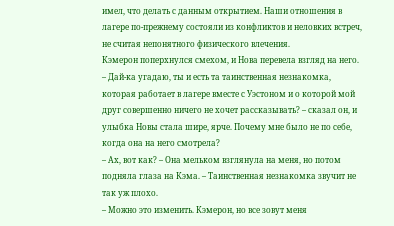имел, что делать с данным открытием. Наши отношения в лагере по-прежнему состояли из конфликтов и неловких встреч, не считая непонятного физического влечения.
Кэмерон поперхнулся смехом, и Нова перевела взгляд на него.
– Дай-ка угадаю, ты и есть та таинственная незнакомка, которая работает в лагере вместе с Уэстоном и о которой мой друг совершенно ничего не хочет рассказывать? – сказал он, и улыбка Новы стала шире, ярче. Почему мне было не по себе, когда она на него смотрела?
– Ах, вот как? – Она мельком взглянула на меня, но потом подняла глаза на Кэма. – Таинственная незнакомка звучит не так уж плохо.
– Можно это изменить. Кэмерон, но все зовут меня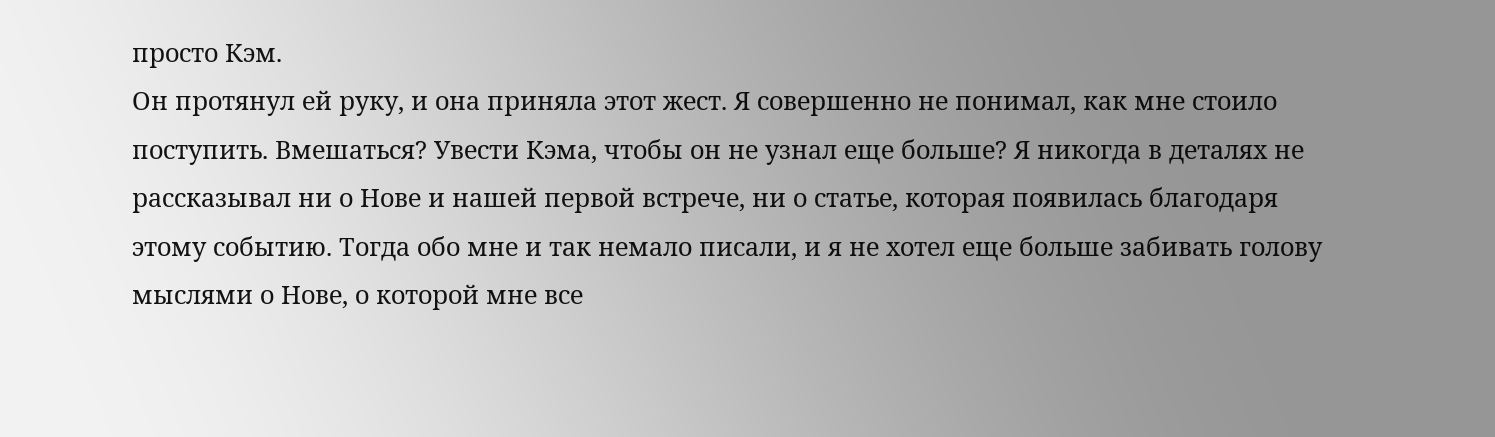просто Кэм.
Он протянул ей руку, и она приняла этот жест. Я совершенно не понимал, как мне стоило поступить. Вмешаться? Увести Кэма, чтобы он не узнал еще больше? Я никогда в деталях не рассказывал ни о Нове и нашей первой встрече, ни о статье, которая появилась благодаря этому событию. Тогда обо мне и так немало писали, и я не хотел еще больше забивать голову мыслями о Нове, о которой мне все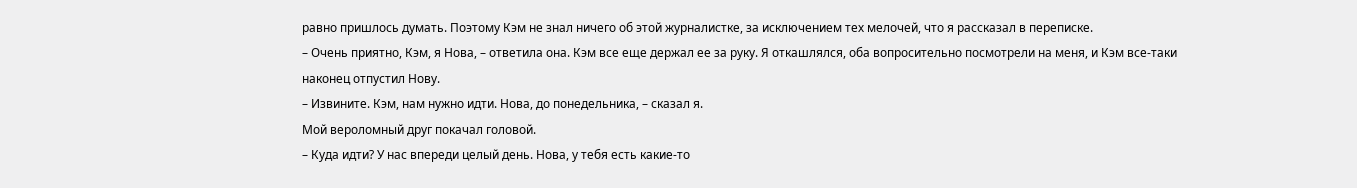равно пришлось думать. Поэтому Кэм не знал ничего об этой журналистке, за исключением тех мелочей, что я рассказал в переписке.
– Очень приятно, Кэм, я Нова, – ответила она. Кэм все еще держал ее за руку. Я откашлялся, оба вопросительно посмотрели на меня, и Кэм все-таки наконец отпустил Нову.
– Извините. Кэм, нам нужно идти. Нова, до понедельника, – сказал я.
Мой вероломный друг покачал головой.
– Куда идти? У нас впереди целый день. Нова, у тебя есть какие-то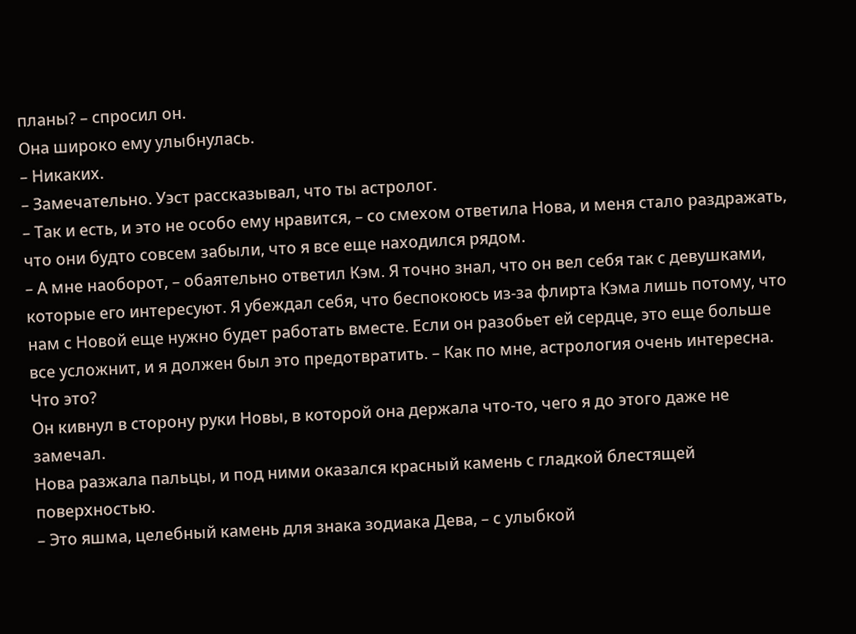планы? – спросил он.
Она широко ему улыбнулась.
– Никаких.
– Замечательно. Уэст рассказывал, что ты астролог.
– Так и есть, и это не особо ему нравится, – со смехом ответила Нова, и меня стало раздражать, что они будто совсем забыли, что я все еще находился рядом.
– А мне наоборот, – обаятельно ответил Кэм. Я точно знал, что он вел себя так с девушками, которые его интересуют. Я убеждал себя, что беспокоюсь из-за флирта Кэма лишь потому, что нам с Новой еще нужно будет работать вместе. Если он разобьет ей сердце, это еще больше все усложнит, и я должен был это предотвратить. – Как по мне, астрология очень интересна. Что это?
Он кивнул в сторону руки Новы, в которой она держала что-то, чего я до этого даже не замечал.
Нова разжала пальцы, и под ними оказался красный камень с гладкой блестящей поверхностью.
– Это яшма, целебный камень для знака зодиака Дева, – с улыбкой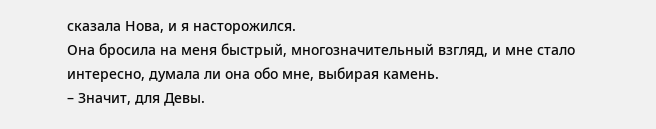сказала Нова, и я насторожился.
Она бросила на меня быстрый, многозначительный взгляд, и мне стало интересно, думала ли она обо мне, выбирая камень.
– Значит, для Девы.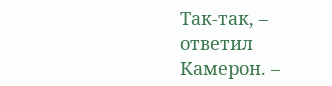Так-так, – ответил Камерон. –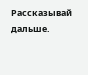Рассказывай дальше.